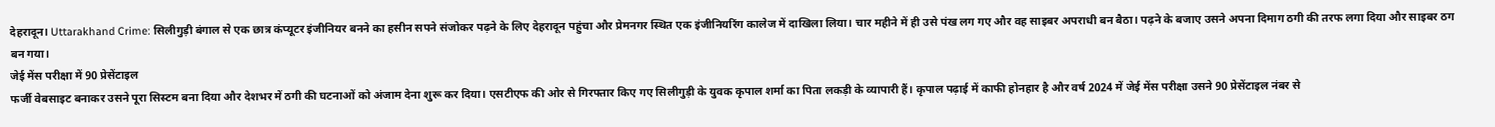देहरादून। Uttarakhand Crime: सिलीगुड़ी बंगाल से एक छात्र कंप्यूटर इंजीनियर बनने का हसीन सपने संजोकर पढ़ने के लिए देहरादून पहुंचा और प्रेमनगर स्थित एक इंजीनियरिंग कालेज में दाखिला लिया। चार महीने में ही उसे पंख लग गए और वह साइबर अपराधी बन बैठा। पढ़ने के बजाए उसने अपना दिमाग ठगी की तरफ लगा दिया और साइबर ठग बन गया।
जेई मेंस परीक्षा में 90 प्रेसेंटाइल
फर्जी वेबसाइट बनाकर उसने पूरा सिस्टम बना दिया और देशभर में ठगी की घटनाओं को अंजाम देना शुरू कर दिया। एसटीएफ की ओर से गिरफ्तार किए गए सिलीगुड़ी के युवक कृपाल शर्मा का पिता लकड़ी के व्यापारी हैं। कृपाल पढ़ाई में काफी होनहार है और वर्ष 2024 में जेई मेंस परीक्षा उसने 90 प्रेसेंटाइल नंबर से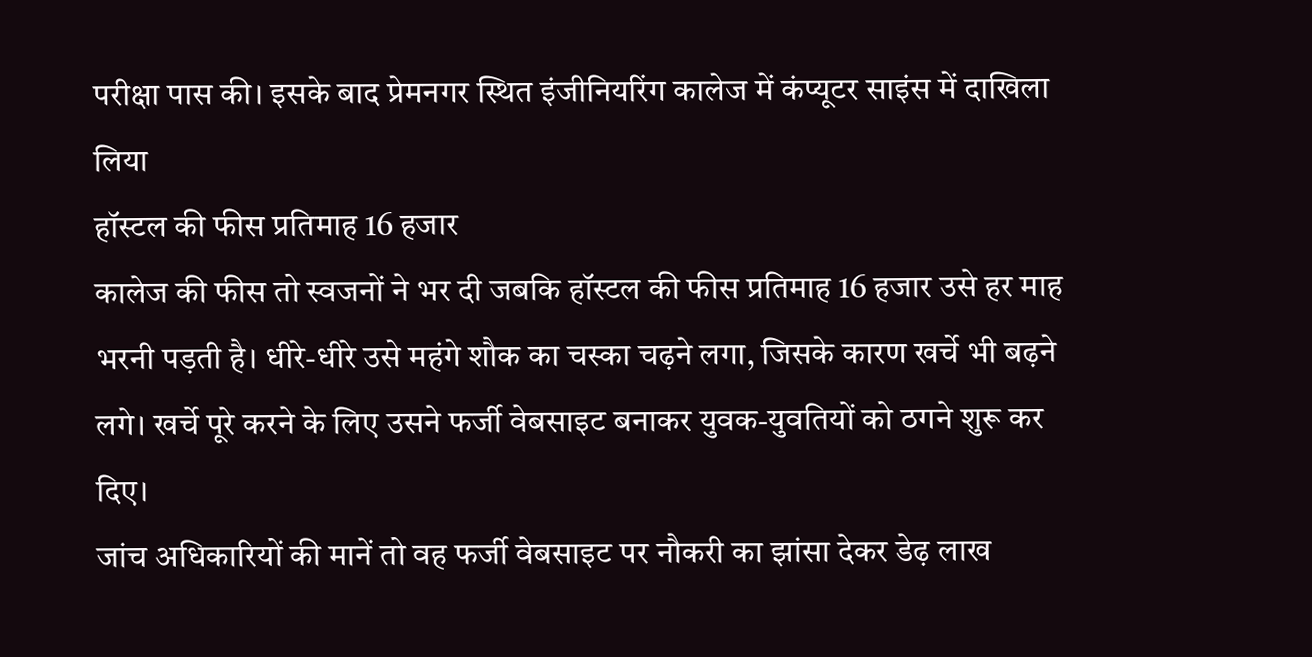परीक्षा पास की। इसके बाद प्रेमनगर स्थित इंजीनियरिंग कालेज में कंप्यूटर साइंस में दाखिला लिया
हॉस्टल की फीस प्रतिमाह 16 हजार
कालेज की फीस तो स्वजनों ने भर दी जबकि हॉस्टल की फीस प्रतिमाह 16 हजार उसे हर माह भरनी पड़ती है। धीरे-धीरे उसे महंगे शौक का चस्का चढ़ने लगा, जिसके कारण खर्चे भी बढ़ने लगे। खर्चे पूरे करने के लिए उसने फर्जी वेबसाइट बनाकर युवक-युवतियों को ठगने शुरू कर दिए।
जांच अधिकारियों की मानें तो वह फर्जी वेबसाइट पर नौकरी का झांसा देकर डेढ़ लाख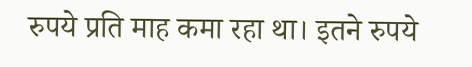रुपये प्रति माह कमा रहा था। इतने रुपये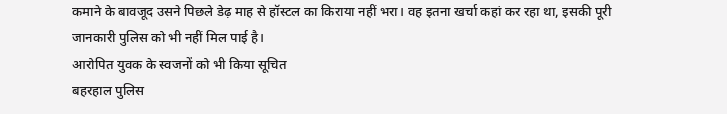कमाने के बावजूद उसने पिछले डेढ़ माह से हॉस्टल का किराया नहीं भरा। वह इतना खर्चा कहां कर रहा था, इसकी पूरी जानकारी पुलिस को भी नहीं मिल पाई है।
आरोपित युवक के स्वजनों को भी किया सूचित
बहरहाल पुलिस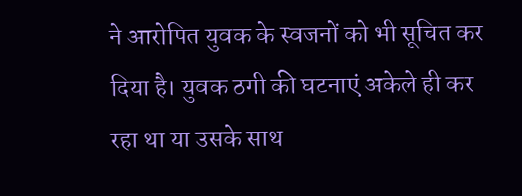ने आरोपित युवक के स्वजनों को भी सूचित कर दिया है। युवक ठगी की घटनाएं अकेले ही कर रहा था या उसके साथ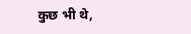कुछ भी थे,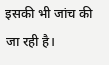इसकी भी जांच की जा रही है।